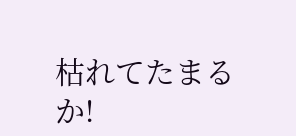枯れてたまるか!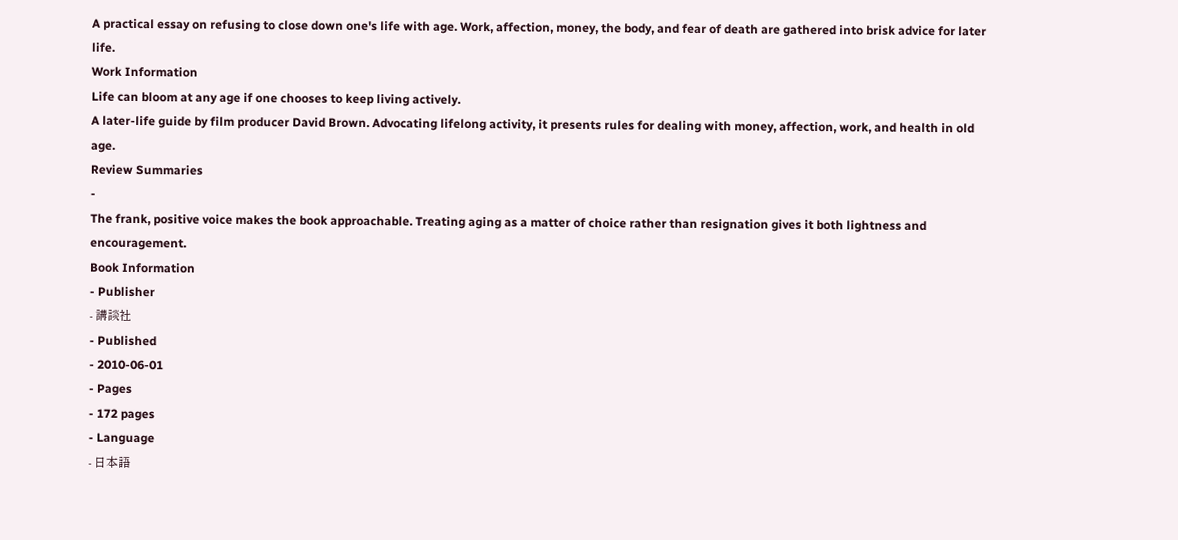A practical essay on refusing to close down one's life with age. Work, affection, money, the body, and fear of death are gathered into brisk advice for later life.
Work Information
Life can bloom at any age if one chooses to keep living actively.
A later-life guide by film producer David Brown. Advocating lifelong activity, it presents rules for dealing with money, affection, work, and health in old age.
Review Summaries
-
The frank, positive voice makes the book approachable. Treating aging as a matter of choice rather than resignation gives it both lightness and encouragement.
Book Information
- Publisher
- 講談社
- Published
- 2010-06-01
- Pages
- 172 pages
- Language
- 日本語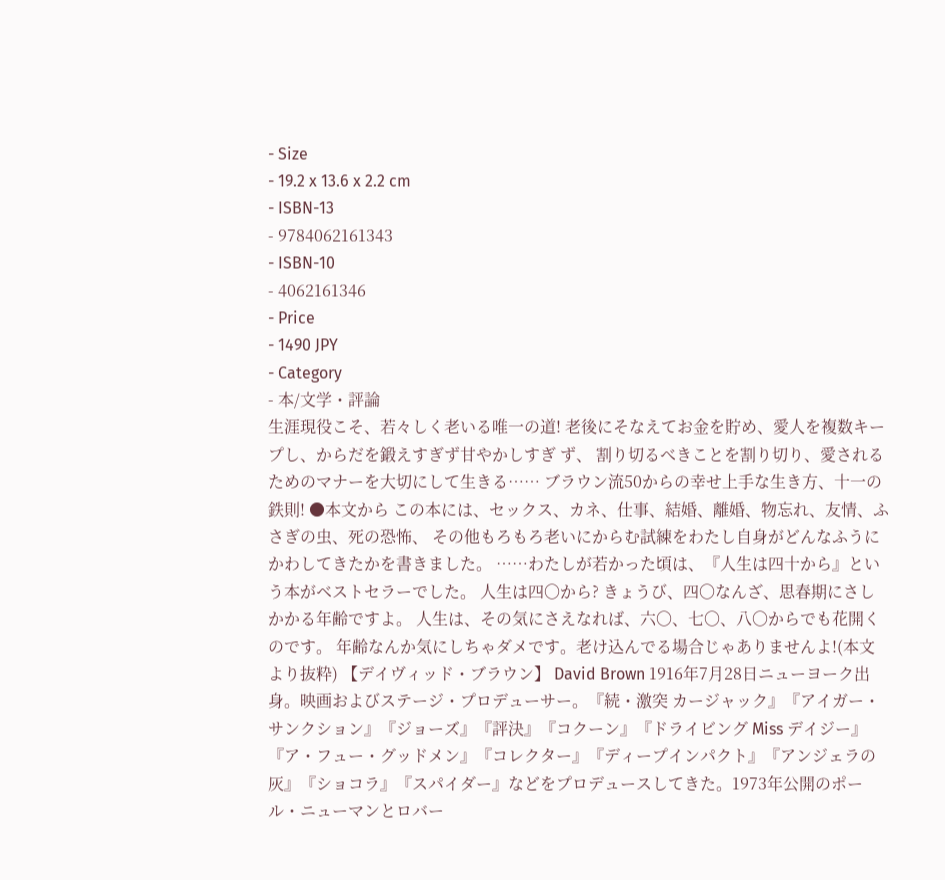- Size
- 19.2 x 13.6 x 2.2 cm
- ISBN-13
- 9784062161343
- ISBN-10
- 4062161346
- Price
- 1490 JPY
- Category
- 本/文学・評論
生涯現役こそ、若々しく老いる唯一の道! 老後にそなえてお金を貯め、愛人を複数キープし、からだを鍛えすぎず甘やかしすぎ ず、 割り切るべきことを割り切り、愛されるためのマナーを大切にして生きる…… ブラウン流50からの幸せ上手な生き方、十一の鉄則! ●本文から この本には、セックス、カネ、仕事、結婚、離婚、物忘れ、友情、ふさぎの虫、死の恐怖、 その他もろもろ老いにからむ試練をわたし自身がどんなふうにかわしてきたかを書きました。 ……わたしが若かった頃は、『人生は四十から』という本がベストセラーでした。 人生は四〇から? きょうび、四〇なんざ、思春期にさしかかる年齢ですよ。 人生は、その気にさえなれば、六〇、七〇、八〇からでも花開くのです。 年齢なんか気にしちゃダメです。老け込んでる場合じゃありませんよ!(本文より抜粋) 【デイヴィッド・ブラウン】 David Brown 1916年7月28日ニューヨーク出身。映画およびステージ・プロデューサー。『続・激突 カージャック』『アイガー・サンクション』『ジョーズ』『評決』『コクーン』『ドライビング Miss デイジー』『ア・フュー・グッドメン』『コレクター』『ディープインパクト』『アンジェラの灰』『ショコラ』『スパイダー』などをプロデュースしてきた。1973年公開のポール・ニューマンとロバー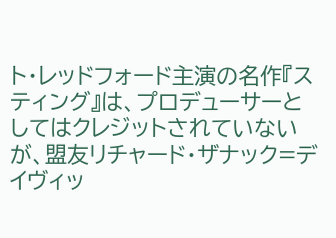ト・レッドフォード主演の名作『スティング』は、プロデューサーとしてはクレジットされていないが、盟友リチャード・ザナック=デイヴィッ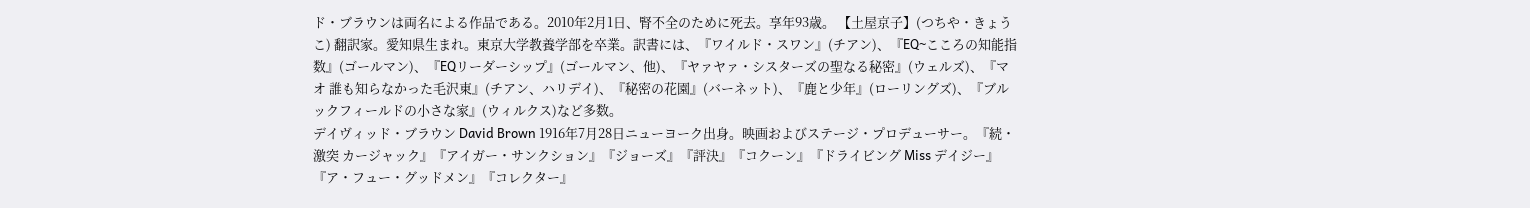ド・ブラウンは両名による作品である。2010年2月1日、腎不全のために死去。享年93歳。 【土屋京子】(つちや・きょうこ) 翻訳家。愛知県生まれ。東京大学教養学部を卒業。訳書には、『ワイルド・スワン』(チアン)、『EQ~こころの知能指数』(ゴールマン)、『EQリーダーシップ』(ゴールマン、他)、『ヤァヤァ・シスターズの聖なる秘密』(ウェルズ)、『マオ 誰も知らなかった毛沢東』(チアン、ハリデイ)、『秘密の花園』(バーネット)、『鹿と少年』(ローリングズ)、『ブルックフィールドの小さな家』(ウィルクス)など多数。
デイヴィッド・ブラウン David Brown 1916年7月28日ニューヨーク出身。映画およびステージ・プロデューサー。『続・激突 カージャック』『アイガー・サンクション』『ジョーズ』『評決』『コクーン』『ドライビング Miss デイジー』『ア・フュー・グッドメン』『コレクター』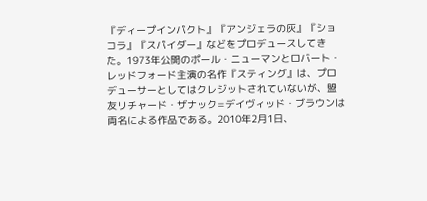『ディープインパクト』『アンジェラの灰』『ショコラ』『スパイダー』などをプロデュースしてきた。1973年公開のポール・ニューマンとロバート・レッドフォード主演の名作『スティング』は、プロデューサーとしてはクレジットされていないが、盟友リチャード・ザナック=デイヴィッド・ブラウンは両名による作品である。2010年2月1日、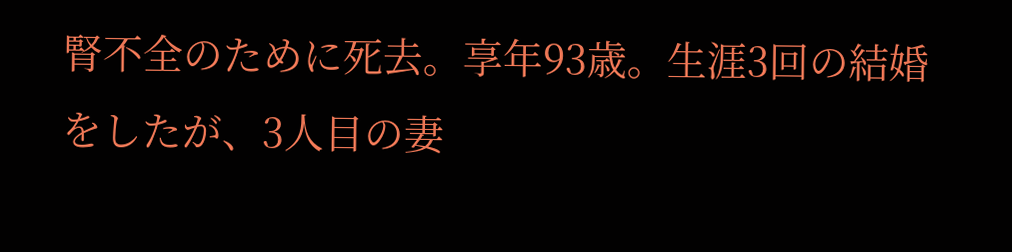腎不全のために死去。享年93歳。生涯3回の結婚をしたが、3人目の妻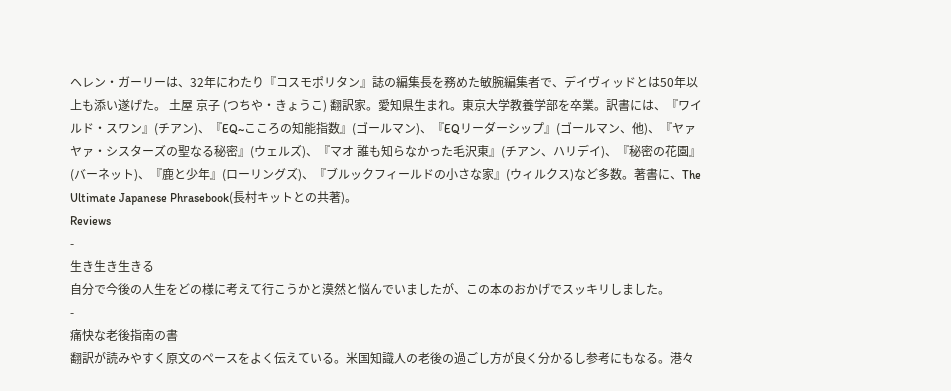ヘレン・ガーリーは、32年にわたり『コスモポリタン』誌の編集長を務めた敏腕編集者で、デイヴィッドとは50年以上も添い遂げた。 土屋 京子 (つちや・きょうこ) 翻訳家。愛知県生まれ。東京大学教養学部を卒業。訳書には、『ワイルド・スワン』(チアン)、『EQ~こころの知能指数』(ゴールマン)、『EQリーダーシップ』(ゴールマン、他)、『ヤァヤァ・シスターズの聖なる秘密』(ウェルズ)、『マオ 誰も知らなかった毛沢東』(チアン、ハリデイ)、『秘密の花園』(バーネット)、『鹿と少年』(ローリングズ)、『ブルックフィールドの小さな家』(ウィルクス)など多数。著書に、The Ultimate Japanese Phrasebook(長村キットとの共著)。
Reviews
-
生き生き生きる
自分で今後の人生をどの様に考えて行こうかと漠然と悩んでいましたが、この本のおかげでスッキリしました。
-
痛快な老後指南の書
翻訳が読みやすく原文のペースをよく伝えている。米国知識人の老後の過ごし方が良く分かるし参考にもなる。港々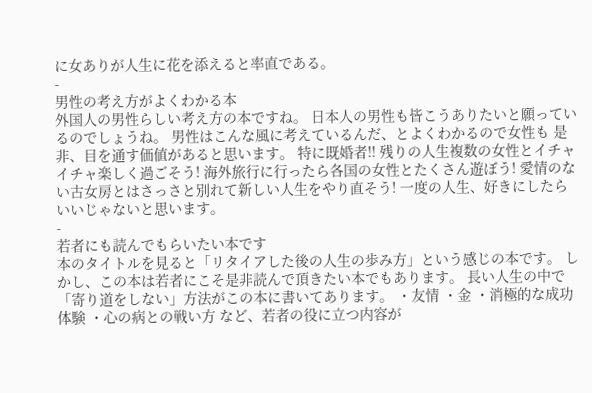に女ありが人生に花を添えると率直である。
-
男性の考え方がよくわかる本
外国人の男性らしい考え方の本ですね。 日本人の男性も皆こうありたいと願っているのでしょうね。 男性はこんな風に考えているんだ、とよくわかるので女性も 是非、目を通す価値があると思います。 特に既婚者!! 残りの人生複数の女性とイチャイチャ楽しく過ごそう! 海外旅行に行ったら各国の女性とたくさん遊ぼう! 愛情のない古女房とはさっさと別れて新しい人生をやり直そう! 一度の人生、好きにしたらいいじゃないと思います。
-
若者にも読んでもらいたい本です
本のタイトルを見ると「リタイアした後の人生の歩み方」という感じの本です。 しかし、この本は若者にこそ是非読んで頂きたい本でもあります。 長い人生の中で「寄り道をしない」方法がこの本に書いてあります。 ・友情 ・金 ・消極的な成功体験 ・心の病との戦い方 など、若者の役に立つ内容が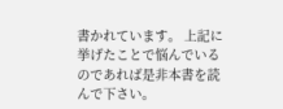書かれています。 上記に挙げたことで悩んでいるのであれば是非本書を読んで下さい。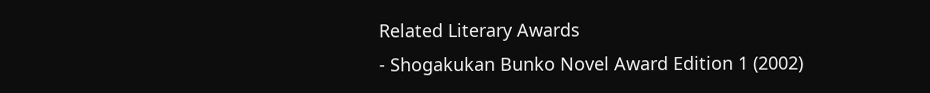Related Literary Awards
- Shogakukan Bunko Novel Award Edition 1 (2002)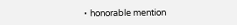・honorable mention